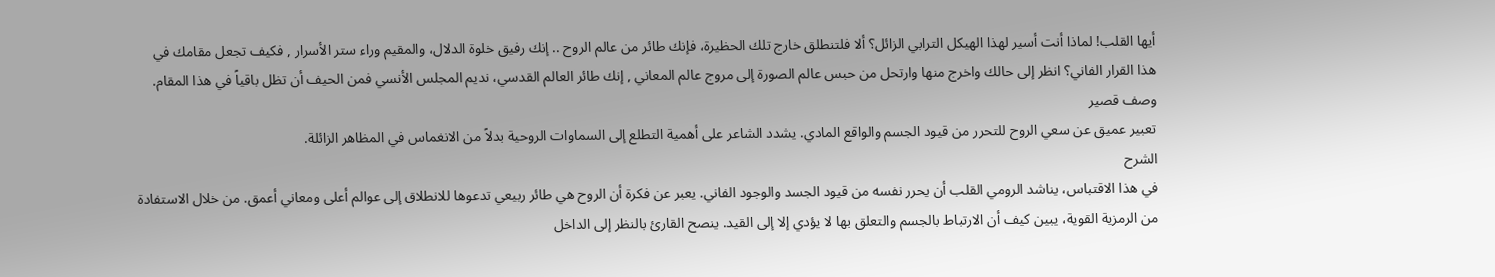أيها القلب! لماذا أنت أسير لهذا الهيكل الترابي الزائل؟ ألا فلتنطلق خارج تلك الحظيرة، فإنك طائر من عالم الروح .. إنك رفيق خلوة الدلال، والمقيم وراء ستر الأسرار , فكيف تجعل مقامك في هذا القرار الفاني؟ انظر إلى حالك واخرج منها وارتحل من حبس عالم الصورة إلى مروج عالم المعاني , إنك طائر العالم القدسي، نديم المجلس الأنسي فمن الحيف أن تظل باقياً في هذا المقام.
وصف قصير
تعبير عميق عن سعي الروح للتحرر من قيود الجسم والواقع المادي. يشدد الشاعر على أهمية التطلع إلى السماوات الروحية بدلاً من الانغماس في المظاهر الزائلة.
الشرح
في هذا الاقتباس، يناشد الرومي القلب أن يحرر نفسه من قيود الجسد والوجود الفاني. يعبر عن فكرة أن الروح هي طائر ربيعي تدعوها للانطلاق إلى عوالم أعلى ومعاني أعمق. من خلال الاستفادة من الرمزية القوية، يبين كيف أن الارتباط بالجسم والتعلق بها لا يؤدي إلا إلى القيد. ينصح القارئ بالنظر إلى الداخل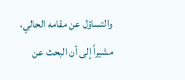والتساؤل عن مقامه الحالي، مشيراً إلى أن البحث عن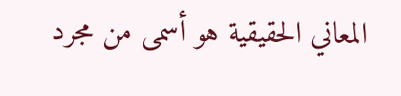المعاني الحقيقية هو أسمى من مجرد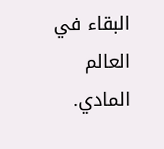البقاء في العالم المادي.